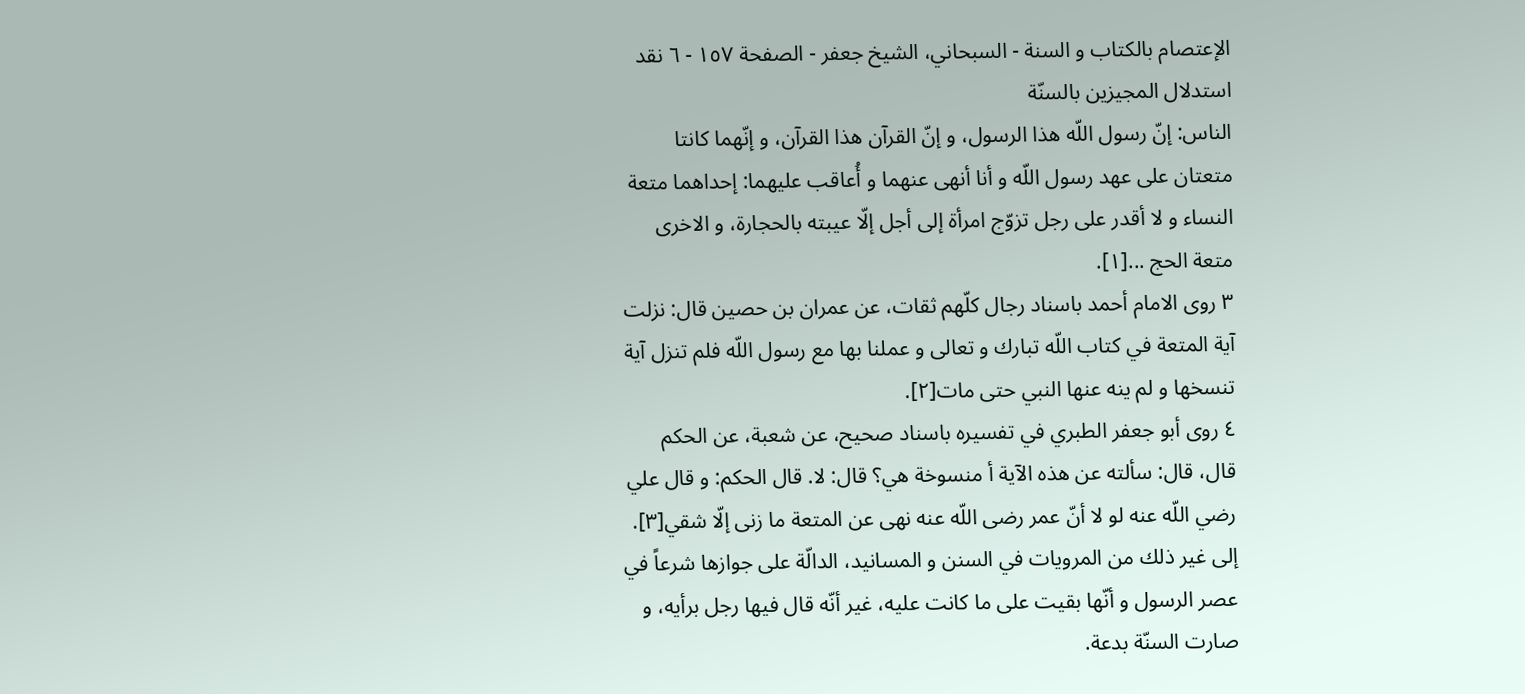الإعتصام بالكتاب و السنة - السبحاني، الشيخ جعفر - الصفحة ١٥٧ - ٦ نقد استدلال المجيزين بالسنّة
الناس: إنّ رسول اللّه هذا الرسول، و إنّ القرآن هذا القرآن، و إنّهما كانتا متعتان على عهد رسول اللّه و أنا أنهى عنهما و أُعاقب عليهما: إحداهما متعة النساء و لا أقدر على رجل تزوّج امرأة إلى أجل إلّا عيبته بالحجارة، و الاخرى متعة الحج ...[١].
٣ روى الامام أحمد باسناد رجال كلّهم ثقات، عن عمران بن حصين قال: نزلت آية المتعة في كتاب اللّه تبارك و تعالى و عملنا بها مع رسول اللّه فلم تنزل آية تنسخها و لم ينه عنها النبي حتى مات[٢].
٤ روى أبو جعفر الطبري في تفسيره باسناد صحيح، عن شعبة، عن الحكم قال، قال: سألته عن هذه الآية أ منسوخة هي؟ قال: لا. قال الحكم: و قال علي رضي اللّه عنه لو لا أنّ عمر رضى اللّه عنه نهى عن المتعة ما زنى إلّا شقي[٣].
إلى غير ذلك من المرويات في السنن و المسانيد، الدالّة على جوازها شرعاً في عصر الرسول و أنّها بقيت على ما كانت عليه، غير أنّه قال فيها رجل برأيه، و صارت السنّة بدعة.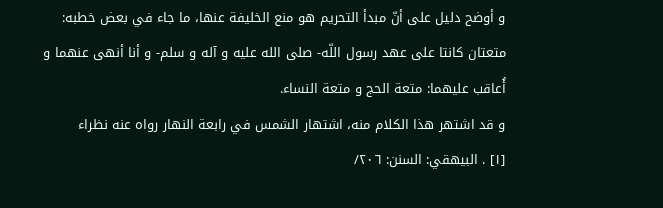و أوضح دليل على أنّ مبدأ التحريم هو منع الخليفة عنها، ما جاء في بعض خطبه: متعتان كانتا على عهد رسول اللّه- صلى الله عليه و آله و سلم- و أنا أنهى عنهما و أُعاقب عليهما: متعة الحج و متعة النساء.
و قد اشتهر هذا الكلام منه، اشتهار الشمس في رابعة النهار رواه عنه نظراء
[١] . البيهقي: السنن: ٢٠٦/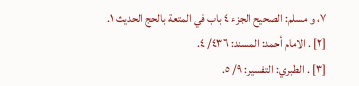٧، و مسلم: الصحيح الجزء ٤ باب في المتعة بالحج الحديث ١.
[٢] . الامام أحمد: المسند: ٤٣٦/ ٤.
[٣] . الطبري: التفسير: ٩/ ٥.